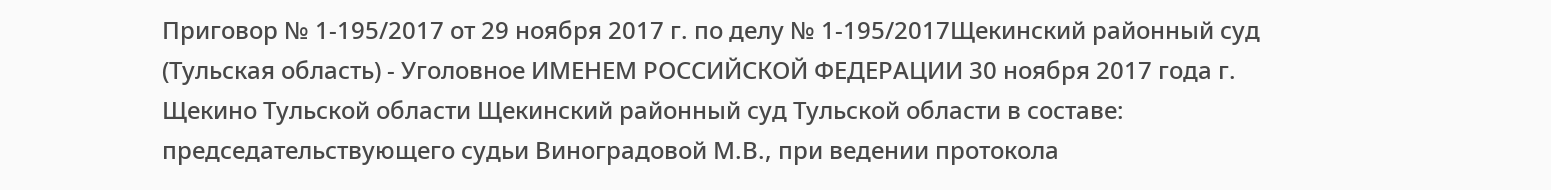Приговор № 1-195/2017 от 29 ноября 2017 г. по делу № 1-195/2017Щекинский районный суд (Тульская область) - Уголовное ИМЕНЕМ РОССИЙСКОЙ ФЕДЕРАЦИИ 30 ноября 2017 года г. Щекино Тульской области Щекинский районный суд Тульской области в составе: председательствующего судьи Виноградовой М.В., при ведении протокола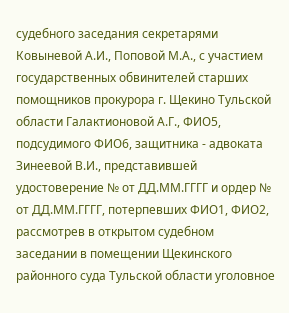судебного заседания секретарями Ковыневой А.И., Поповой М.А., с участием государственных обвинителей старших помощников прокурора г. Щекино Тульской области Галактионовой А.Г., ФИО5, подсудимого ФИО6, защитника - адвоката Зинеевой В.И., представившей удостоверение № от ДД.ММ.ГГГГ и ордер № от ДД.ММ.ГГГГ, потерпевших ФИО1, ФИО2, рассмотрев в открытом судебном заседании в помещении Щекинского районного суда Тульской области уголовное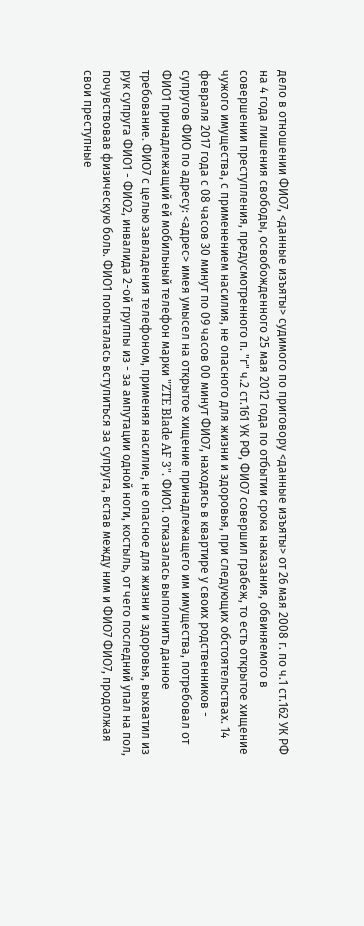дело в отношении ФИО7, <данные изъяты> судимого по приговору <данные изъяты> от 26 мая 2008 г. по ч.1 ст.162 УК РФ на 4 года лишения свободы, освобожденного 25 мая 2012 года по отбытии срока наказания, обвиняемого в совершении преступления, предусмотренного п. "г" ч.2 ст.161 УК РФ, ФИО7 совершил грабеж, то есть открытое хищение чужого имущества, с применением насилия, не опасного для жизни и здоровья, при следующих обстоятельствах. 14 февраля 2017 года с 08 часов 30 минут по 09 часов 00 минут ФИО7, находясь в квартире у своих родственников - супругов ФИО по адресу: <адрес> имея умысел на открытое хищение принадлежащего им имущества, потребовал от ФИО1 принадлежащий ей мобильный телефон марки "ZTE Blade AF 3". ФИО1. отказалась выполнить данное требование. ФИО7 с целью завладения телефоном, применяя насилие, не опасное для жизни и здоровья, выхватил из рук супруга ФИО1 - ФИО2, инвалида 2-ой группы из - за ампутации одной ноги, костыль, от чего последний упал на пол, почувствовав физическую боль. ФИО1 попыталась вступиться за супруга, встав между ним и ФИО7 ФИО7, продолжая свои преступные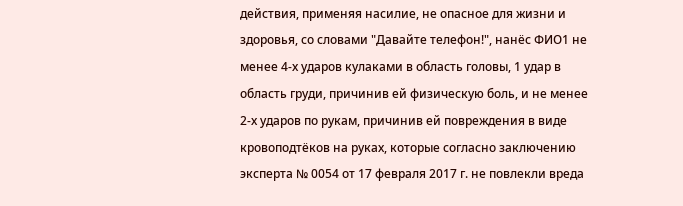действия, применяя насилие, не опасное для жизни и здоровья, со словами "Давайте телефон!", нанёс ФИО1 не менее 4-х ударов кулаками в область головы, 1 удар в область груди, причинив ей физическую боль, и не менее 2-х ударов по рукам, причинив ей повреждения в виде кровоподтёков на руках, которые согласно заключению эксперта № 0054 от 17 февраля 2017 г. не повлекли вреда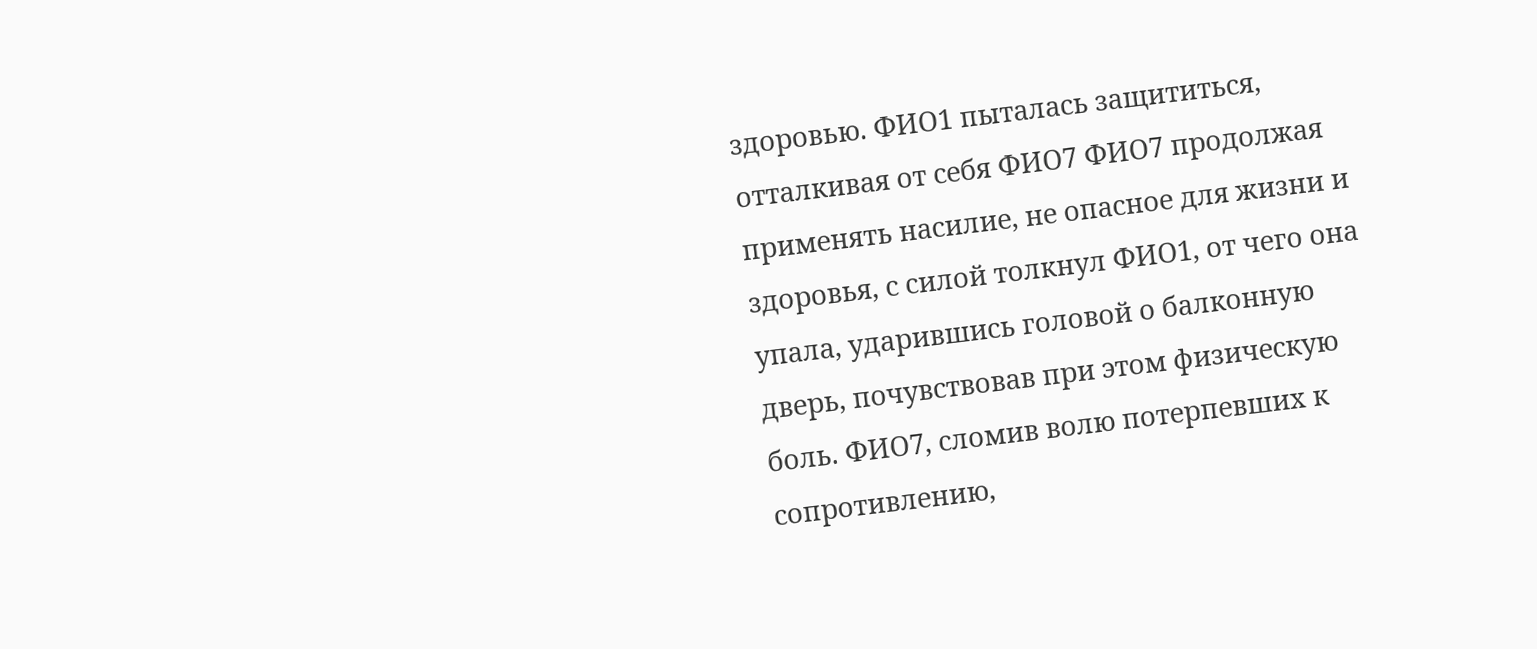здоровью. ФИО1 пыталась защититься, отталкивая от себя ФИО7 ФИО7 продолжая применять насилие, не опасное для жизни и здоровья, с силой толкнул ФИО1, от чего она упала, ударившись головой о балконную дверь, почувствовав при этом физическую боль. ФИО7, сломив волю потерпевших к сопротивлению,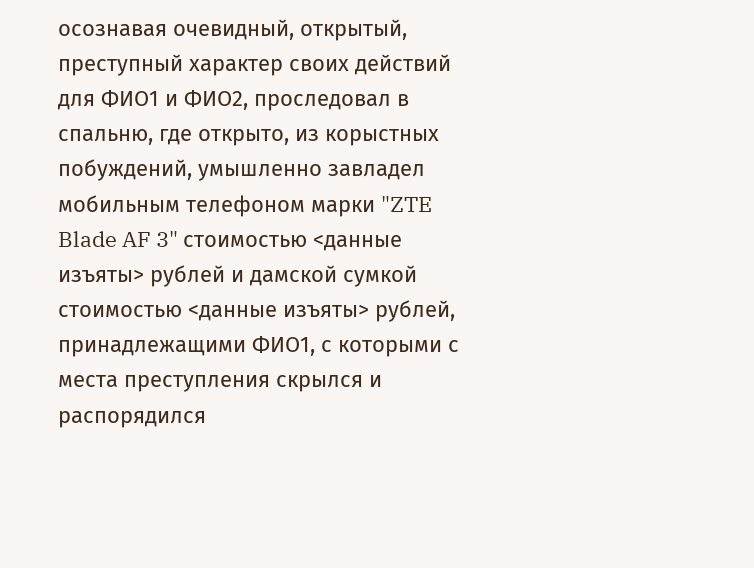осознавая очевидный, открытый, преступный характер своих действий для ФИО1 и ФИО2, проследовал в спальню, где открыто, из корыстных побуждений, умышленно завладел мобильным телефоном марки "ZTE Blade AF 3" стоимостью <данные изъяты> рублей и дамской сумкой стоимостью <данные изъяты> рублей, принадлежащими ФИО1, с которыми с места преступления скрылся и распорядился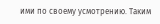ими по своему усмотрению. Таким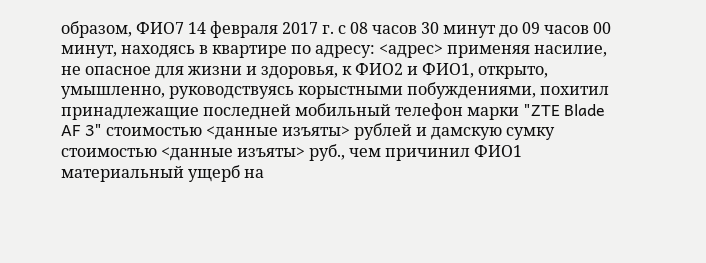образом, ФИО7 14 февраля 2017 г. с 08 часов 30 минут до 09 часов 00 минут, находясь в квартире по адресу: <адрес> применяя насилие, не опасное для жизни и здоровья, к ФИО2 и ФИО1, открыто, умышленно, руководствуясь корыстными побуждениями, похитил принадлежащие последней мобильный телефон марки "ZTE Blade AF 3" стоимостью <данные изъяты> рублей и дамскую сумку стоимостью <данные изъяты> руб., чем причинил ФИО1 материальный ущерб на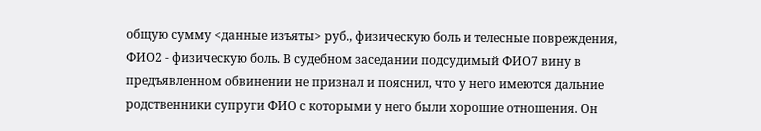общую сумму <данные изъяты> руб., физическую боль и телесные повреждения, ФИО2 - физическую боль. В судебном заседании подсудимый ФИО7 вину в предъявленном обвинении не признал и пояснил, что у него имеются дальние родственники супруги ФИО с которыми у него были хорошие отношения. Он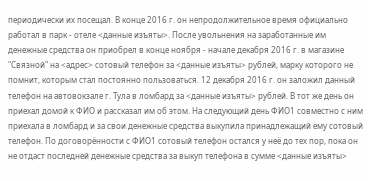периодически их посещал. В конце 2016 г. он непродолжительное время официально работал в парк - отеле <данные изъяты>. После увольнения на заработанные им денежные средства он приобрел в конце ноября - начале декабря 2016 г. в магазине "Связной" на <адрес> сотовый телефон за <данные изъяты> рублей, марку которого не помнит, которым стал постоянно пользоваться. 12 декабря 2016 г. он заложил данный телефон на автовокзале г. Тула в ломбард за <данные изъяты> рублей. В тот же день он приехал домой к ФИО и рассказал им об этом. На следующий день ФИО1 совместно с ним приехала в ломбард и за свои денежные средства выкупила принадлежащий ему сотовый телефон. По договорённости с ФИО1 сотовый телефон остался у неё до тех пор, пока он не отдаст последней денежные средства за выкуп телефона в сумме <данные изъяты>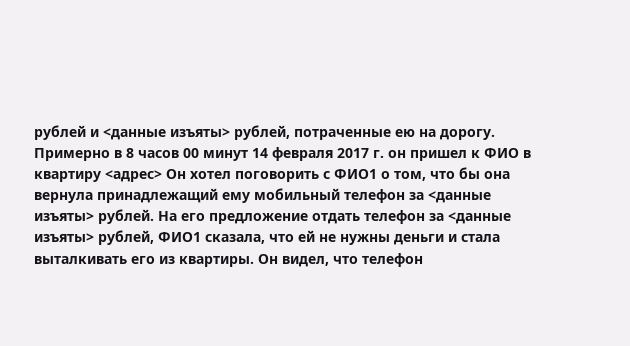рублей и <данные изъяты> рублей, потраченные ею на дорогу. Примерно в 8 часов 00 минут 14 февраля 2017 г. он пришел к ФИО в квартиру <адрес> Он хотел поговорить с ФИО1 о том, что бы она вернула принадлежащий ему мобильный телефон за <данные изъяты> рублей. На его предложение отдать телефон за <данные изъяты> рублей, ФИО1 сказала, что ей не нужны деньги и стала выталкивать его из квартиры. Он видел, что телефон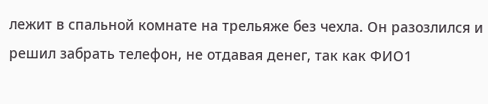лежит в спальной комнате на трельяже без чехла. Он разозлился и решил забрать телефон, не отдавая денег, так как ФИО1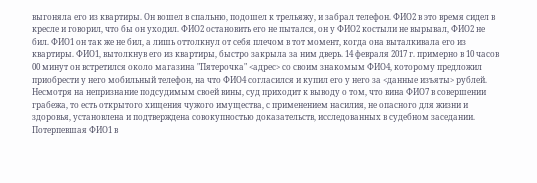выгоняла его из квартиры. Он вошел в спальню, подошел к трельяжу, и забрал телефон. ФИО2 в это время сидел в кресле и говорил, что бы он уходил. ФИО2 остановить его не пытался, он у ФИО2 костыли не вырывал, ФИО2 не бил. ФИО1 он так же не бил, а лишь оттолкнул от себя плечом в тот момент, когда она выталкивала его из квартиры. ФИО1, вытолкнув его из квартиры, быстро закрыла за ним дверь. 14 февраля 2017 г. примерно в 10 часов 00 минут он встретился около магазина "Пятерочка" <адрес> со своим знакомым ФИО4, которому предложил приобрести у него мобильный телефон, на что ФИО4 согласился и купил его у него за <данные изъяты> рублей. Несмотря на непризнание подсудимым своей вины, суд приходит к выводу о том, что вина ФИО7 в совершении грабежа, то есть открытого хищения чужого имущества, с применением насилия, не опасного для жизни и здоровья, установлена и подтверждена совокупностью доказательств, исследованных в судебном заседании. Потерпевшая ФИО1 в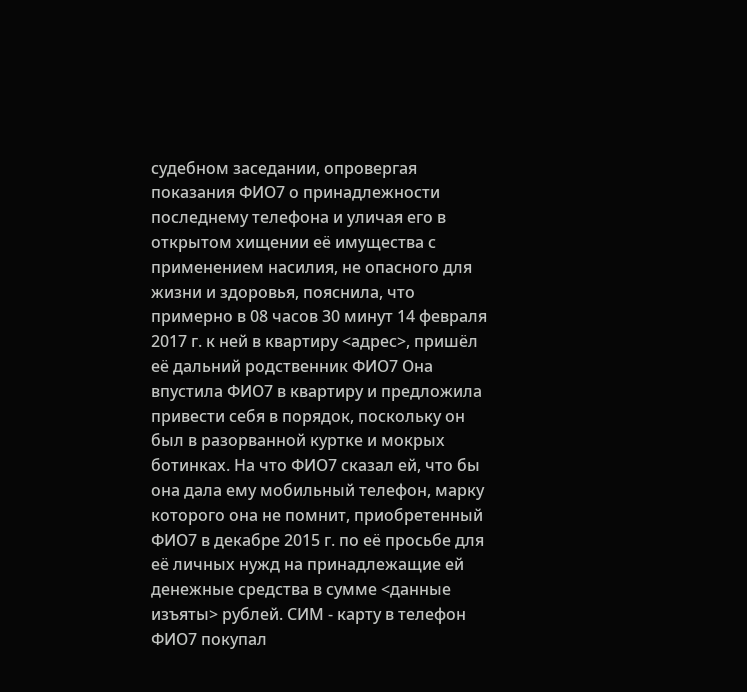судебном заседании, опровергая показания ФИО7 о принадлежности последнему телефона и уличая его в открытом хищении её имущества с применением насилия, не опасного для жизни и здоровья, пояснила, что примерно в 08 часов 30 минут 14 февраля 2017 г. к ней в квартиру <адрес>, пришёл её дальний родственник ФИО7 Она впустила ФИО7 в квартиру и предложила привести себя в порядок, поскольку он был в разорванной куртке и мокрых ботинках. На что ФИО7 сказал ей, что бы она дала ему мобильный телефон, марку которого она не помнит, приобретенный ФИО7 в декабре 2015 г. по её просьбе для её личных нужд на принадлежащие ей денежные средства в сумме <данные изъяты> рублей. СИМ - карту в телефон ФИО7 покупал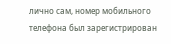лично сам, номер мобильного телефона был зарегистрирован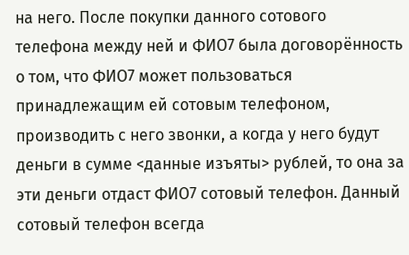на него. После покупки данного сотового телефона между ней и ФИО7 была договорённость о том, что ФИО7 может пользоваться принадлежащим ей сотовым телефоном, производить с него звонки, а когда у него будут деньги в сумме <данные изъяты> рублей, то она за эти деньги отдаст ФИО7 сотовый телефон. Данный сотовый телефон всегда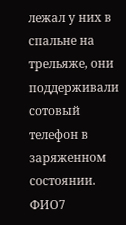лежал у них в спальне на трельяже, они поддерживали сотовый телефон в заряженном состоянии. ФИО7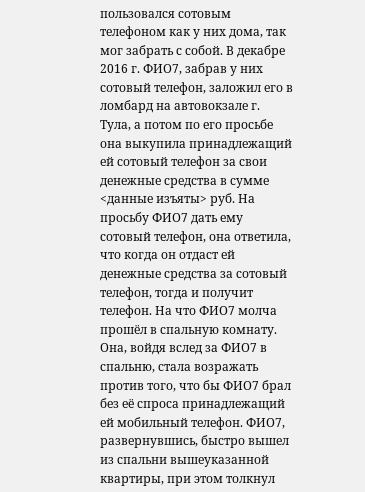пользовался сотовым телефоном как у них дома, так мог забрать с собой. В декабре 2016 г. ФИО7, забрав у них сотовый телефон, заложил его в ломбард на автовокзале г. Тула, а потом по его просьбе она выкупила принадлежащий ей сотовый телефон за свои денежные средства в сумме <данные изъяты> руб. На просьбу ФИО7 дать ему сотовый телефон, она ответила, что когда он отдаст ей денежные средства за сотовый телефон, тогда и получит телефон. На что ФИО7 молча прошёл в спальную комнату. Она, войдя вслед за ФИО7 в спальню, стала возражать против того, что бы ФИО7 брал без её спроса принадлежащий ей мобильный телефон. ФИО7, развернувшись, быстро вышел из спальни вышеуказанной квартиры, при этом толкнул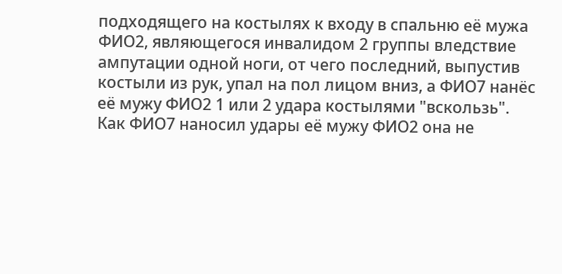подходящего на костылях к входу в спальню её мужа ФИО2, являющегося инвалидом 2 группы вледствие ампутации одной ноги, от чего последний, выпустив костыли из рук, упал на пол лицом вниз, а ФИО7 нанёс её мужу ФИО2 1 или 2 удара костылями "вскользь". Как ФИО7 наносил удары её мужу ФИО2 она не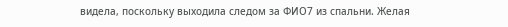видела, поскольку выходила следом за ФИО7 из спальни. Желая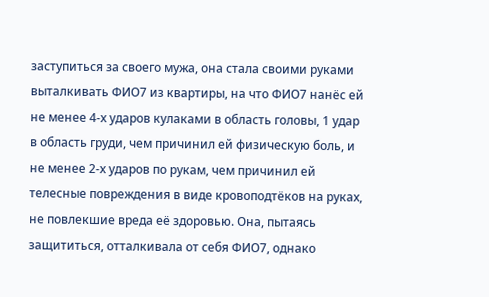заступиться за своего мужа, она стала своими руками выталкивать ФИО7 из квартиры, на что ФИО7 нанёс ей не менее 4-х ударов кулаками в область головы, 1 удар в область груди, чем причинил ей физическую боль, и не менее 2-х ударов по рукам, чем причинил ей телесные повреждения в виде кровоподтёков на руках, не повлекшие вреда её здоровью. Она, пытаясь защититься, отталкивала от себя ФИО7, однако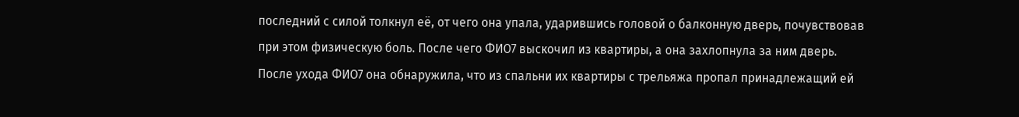последний с силой толкнул её, от чего она упала, ударившись головой о балконную дверь, почувствовав при этом физическую боль. После чего ФИО7 выскочил из квартиры, а она захлопнула за ним дверь. После ухода ФИО7 она обнаружила, что из спальни их квартиры с трельяжа пропал принадлежащий ей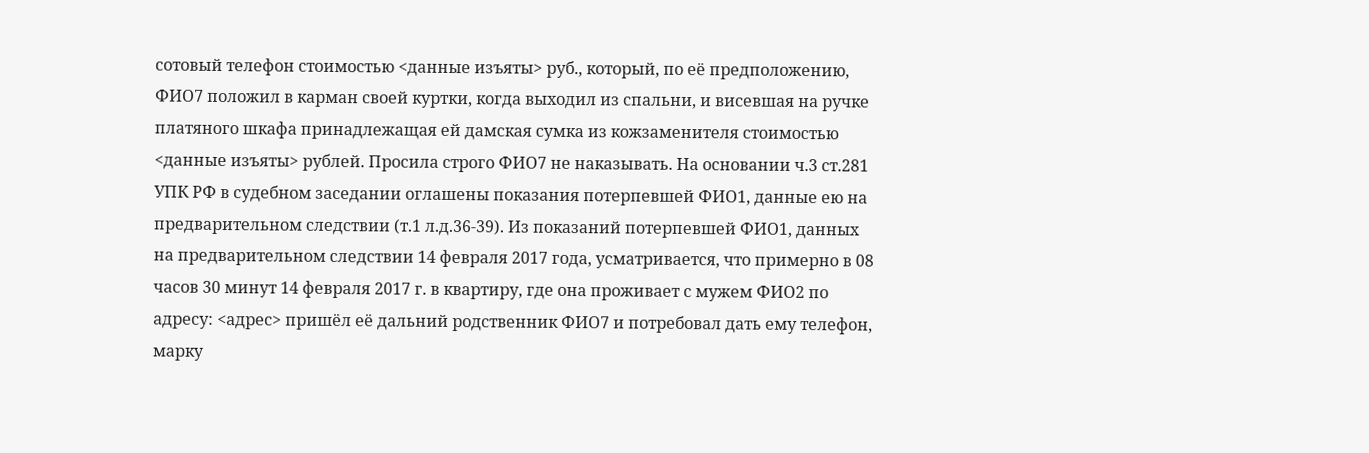сотовый телефон стоимостью <данные изъяты> руб., который, по её предположению, ФИО7 положил в карман своей куртки, когда выходил из спальни, и висевшая на ручке платяного шкафа принадлежащая ей дамская сумка из кожзаменителя стоимостью <данные изъяты> рублей. Просила строго ФИО7 не наказывать. На основании ч.3 ст.281 УПК РФ в судебном заседании оглашены показания потерпевшей ФИО1, данные ею на предварительном следствии (т.1 л.д.36-39). Из показаний потерпевшей ФИО1, данных на предварительном следствии 14 февраля 2017 года, усматривается, что примерно в 08 часов 30 минут 14 февраля 2017 г. в квартиру, где она проживает с мужем ФИО2 по адресу: <адрес> пришёл её дальний родственник ФИО7 и потребовал дать ему телефон, марку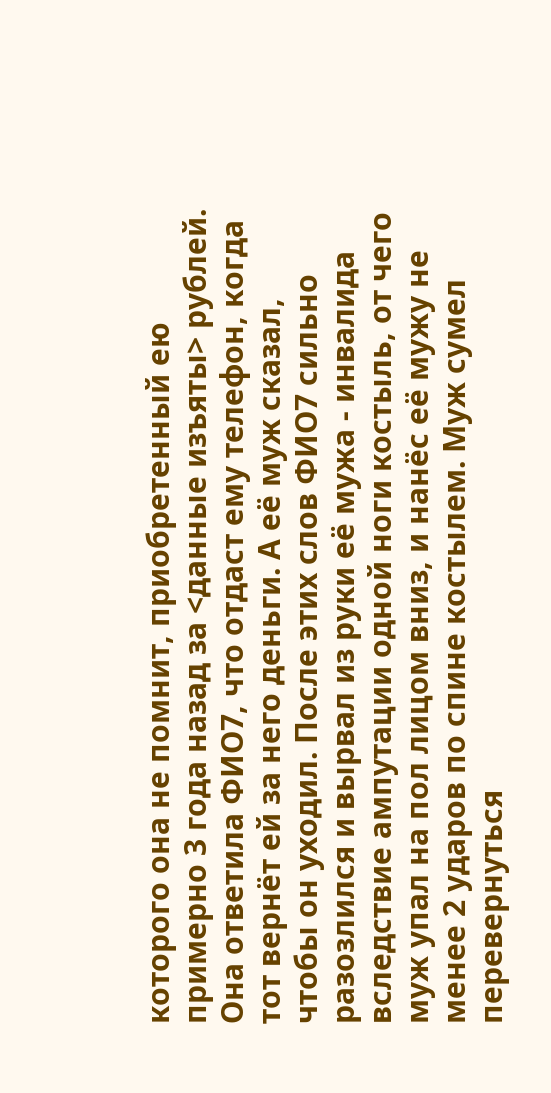которого она не помнит, приобретенный ею примерно 3 года назад за <данные изъяты> рублей. Она ответила ФИО7, что отдаст ему телефон, когда тот вернёт ей за него деньги. А её муж сказал, чтобы он уходил. После этих слов ФИО7 сильно разозлился и вырвал из руки её мужа - инвалида вследствие ампутации одной ноги костыль, от чего муж упал на пол лицом вниз, и нанёс её мужу не менее 2 ударов по спине костылем. Муж сумел перевернуться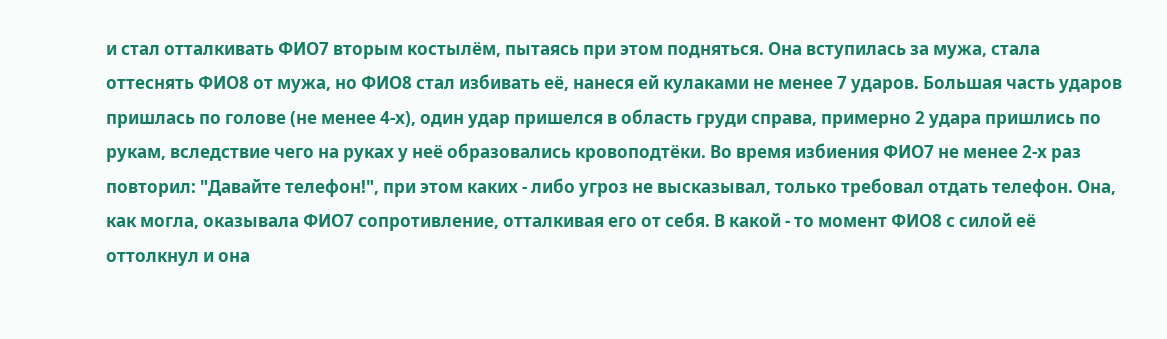и стал отталкивать ФИО7 вторым костылём, пытаясь при этом подняться. Она вступилась за мужа, стала оттеснять ФИО8 от мужа, но ФИО8 стал избивать её, нанеся ей кулаками не менее 7 ударов. Большая часть ударов пришлась по голове (не менее 4-х), один удар пришелся в область груди справа, примерно 2 удара пришлись по рукам, вследствие чего на руках у неё образовались кровоподтёки. Во время избиения ФИО7 не менее 2-х раз повторил: "Давайте телефон!", при этом каких - либо угроз не высказывал, только требовал отдать телефон. Она, как могла, оказывала ФИО7 сопротивление, отталкивая его от себя. В какой - то момент ФИО8 с силой её оттолкнул и она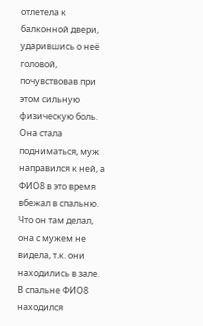отлетела к балконной двери, ударившись о неё головой, почувствовав при этом сильную физическую боль. Она стала подниматься, муж направился к ней, а ФИО8 в это время вбежал в спальню. Что он там делал, она с мужем не видела, т.к. они находились в зале. В спальне ФИО8 находился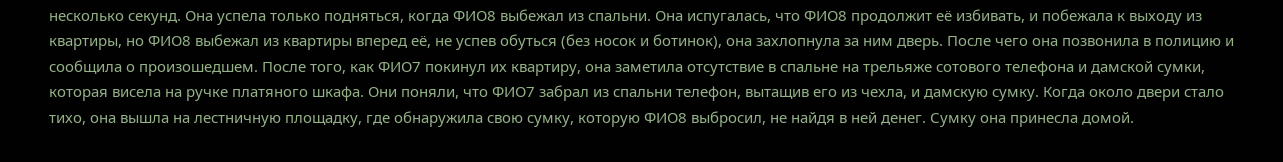несколько секунд. Она успела только подняться, когда ФИО8 выбежал из спальни. Она испугалась, что ФИО8 продолжит её избивать, и побежала к выходу из квартиры, но ФИО8 выбежал из квартиры вперед её, не успев обуться (без носок и ботинок), она захлопнула за ним дверь. После чего она позвонила в полицию и сообщила о произошедшем. После того, как ФИО7 покинул их квартиру, она заметила отсутствие в спальне на трельяже сотового телефона и дамской сумки, которая висела на ручке платяного шкафа. Они поняли, что ФИО7 забрал из спальни телефон, вытащив его из чехла, и дамскую сумку. Когда около двери стало тихо, она вышла на лестничную площадку, где обнаружила свою сумку, которую ФИО8 выбросил, не найдя в ней денег. Сумку она принесла домой.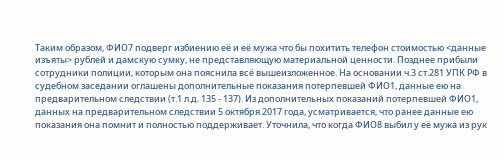Таким образом, ФИО7 подверг избиению её и её мужа что бы похитить телефон стоимостью <данные изъяты> рублей и дамскую сумку, не представляющую материальной ценности. Позднее прибыли сотрудники полиции, которым она пояснила всё вышеизложенное. На основании ч.3 ст.281 УПК РФ в судебном заседании оглашены дополнительные показания потерпевшей ФИО1, данные ею на предварительном следствии (т.1 л.д. 135 - 137). Из дополнительных показаний потерпевшей ФИО1, данных на предварительном следствии 5 октября 2017 года, усматривается, что ранее данные ею показания она помнит и полностью поддерживает. Уточнила, что когда ФИО8 выбил у её мужа из рук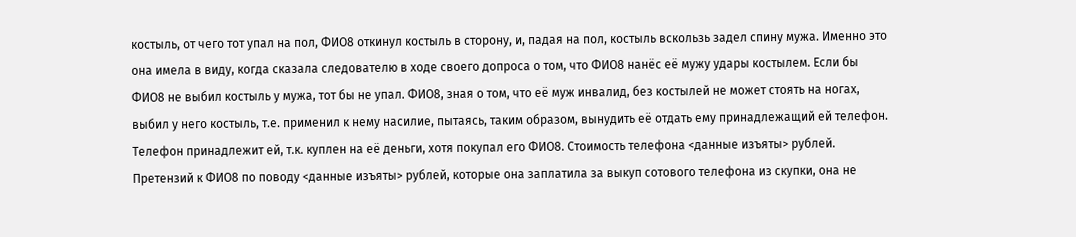костыль, от чего тот упал на пол, ФИО8 откинул костыль в сторону, и, падая на пол, костыль вскользь задел спину мужа. Именно это она имела в виду, когда сказала следователю в ходе своего допроса о том, что ФИО8 нанёс её мужу удары костылем. Если бы ФИО8 не выбил костыль у мужа, тот бы не упал. ФИО8, зная о том, что её муж инвалид, без костылей не может стоять на ногах, выбил у него костыль, т.е. применил к нему насилие, пытаясь, таким образом, вынудить её отдать ему принадлежащий ей телефон. Телефон принадлежит ей, т.к. куплен на её деньги, хотя покупал его ФИО8. Стоимость телефона <данные изъяты> рублей. Претензий к ФИО8 по поводу <данные изъяты> рублей, которые она заплатила за выкуп сотового телефона из скупки, она не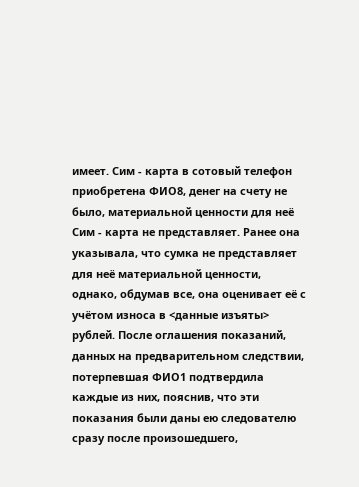имеет. Сим - карта в сотовый телефон приобретена ФИО8, денег на счету не было, материальной ценности для неё Сим - карта не представляет. Ранее она указывала, что сумка не представляет для неё материальной ценности, однако, обдумав все, она оценивает её с учётом износа в <данные изъяты> рублей. После оглашения показаний, данных на предварительном следствии, потерпевшая ФИО1 подтвердила каждые из них, пояснив, что эти показания были даны ею следователю сразу после произошедшего,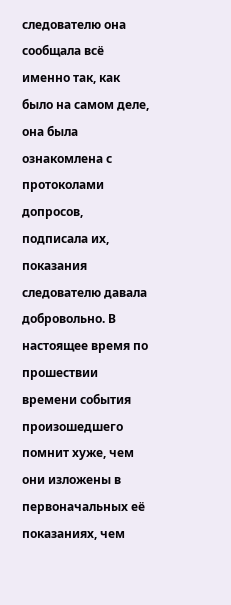следователю она сообщала всё именно так, как было на самом деле, она была ознакомлена с протоколами допросов, подписала их, показания следователю давала добровольно. В настоящее время по прошествии времени события произошедшего помнит хуже, чем они изложены в первоначальных её показаниях, чем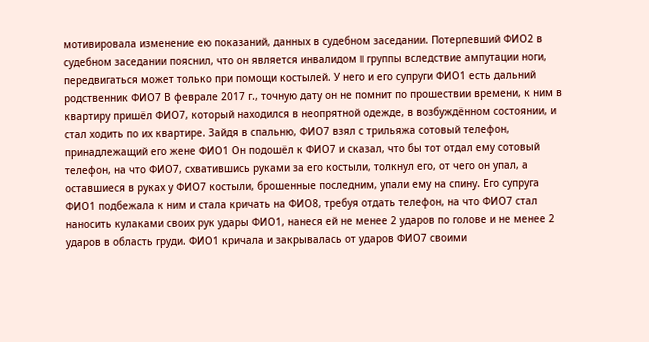мотивировала изменение ею показаний, данных в судебном заседании. Потерпевший ФИО2 в судебном заседании пояснил, что он является инвалидом II группы вследствие ампутации ноги, передвигаться может только при помощи костылей. У него и его супруги ФИО1 есть дальний родственник ФИО7 В феврале 2017 г., точную дату он не помнит по прошествии времени, к ним в квартиру пришёл ФИО7, который находился в неопрятной одежде, в возбуждённом состоянии, и стал ходить по их квартире. Зайдя в спальню, ФИО7 взял с трильяжа сотовый телефон, принадлежащий его жене ФИО1 Он подошёл к ФИО7 и сказал, что бы тот отдал ему сотовый телефон, на что ФИО7, схватившись руками за его костыли, толкнул его, от чего он упал, а оставшиеся в руках у ФИО7 костыли, брошенные последним, упали ему на спину. Его супруга ФИО1 подбежала к ним и стала кричать на ФИО8, требуя отдать телефон, на что ФИО7 стал наносить кулаками своих рук удары ФИО1, нанеся ей не менее 2 ударов по голове и не менее 2 ударов в область груди. ФИО1 кричала и закрывалась от ударов ФИО7 своими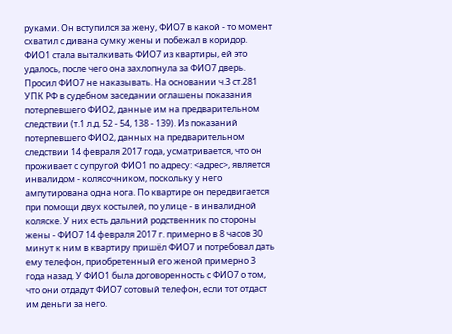руками. Он вступился за жену, ФИО7 в какой - то момент схватил с дивана сумку жены и побежал в коридор. ФИО1 стала выталкивать ФИО7 из квартиры, ей это удалось, после чего она захлопнула за ФИО7 дверь. Просил ФИО7 не наказывать. На основании ч.3 ст.281 УПК РФ в судебном заседании оглашены показания потерпевшего ФИО2, данные им на предварительном следствии (т.1 л.д. 52 - 54, 138 - 139). Из показаний потерпевшего ФИО2, данных на предварительном следствии 14 февраля 2017 года, усматривается, что он проживает с супругой ФИО1 по адресу: <адрес>, является инвалидом - колясочником, поскольку у него ампутирована одна нога. По квартире он передвигается при помощи двух костылей, по улице - в инвалидной коляске. У них есть дальний родственник по стороны жены - ФИО7 14 февраля 2017 г. примерно в 8 часов 30 минут к ним в квартиру пришёл ФИО7 и потребовал дать ему телефон, приобретенный его женой примерно 3 года назад. У ФИО1 была договоренность с ФИО7 о том, что они отдадут ФИО7 сотовый телефон, если тот отдаст им деньги за него.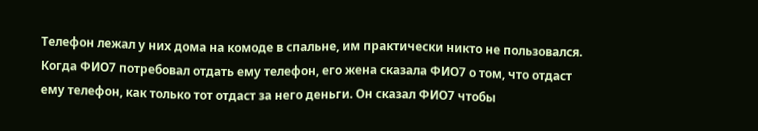Телефон лежал у них дома на комоде в спальне, им практически никто не пользовался. Когда ФИО7 потребовал отдать ему телефон, его жена сказала ФИО7 о том, что отдаст ему телефон, как только тот отдаст за него деньги. Он сказал ФИО7 чтобы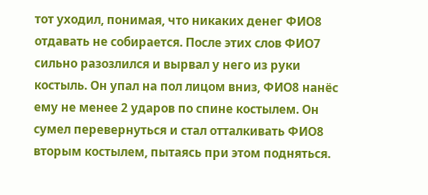тот уходил, понимая, что никаких денег ФИО8 отдавать не собирается. После этих слов ФИО7 сильно разозлился и вырвал у него из руки костыль. Он упал на пол лицом вниз, ФИО8 нанёс ему не менее 2 ударов по спине костылем. Он сумел перевернуться и стал отталкивать ФИО8 вторым костылем, пытаясь при этом подняться.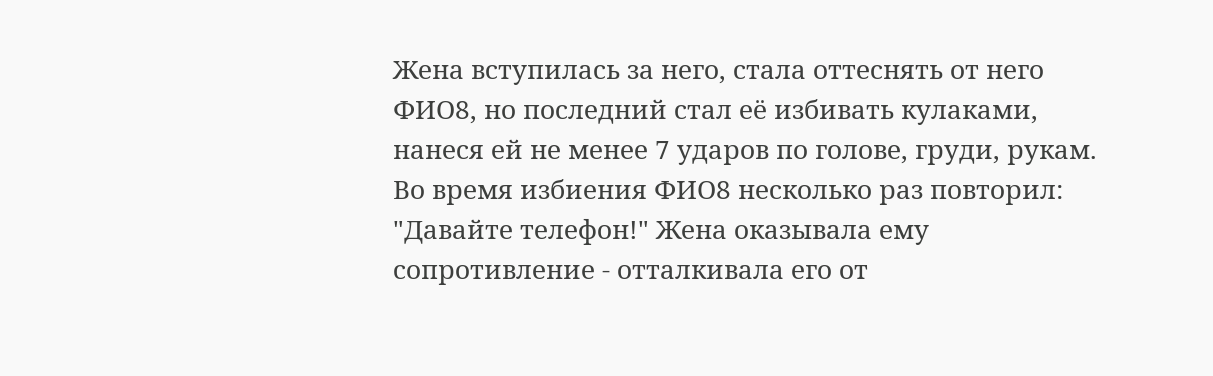Жена вступилась за него, стала оттеснять от него ФИО8, но последний стал её избивать кулаками, нанеся ей не менее 7 ударов по голове, груди, рукам. Во время избиения ФИО8 несколько раз повторил: "Давайте телефон!" Жена оказывала ему сопротивление - отталкивала его от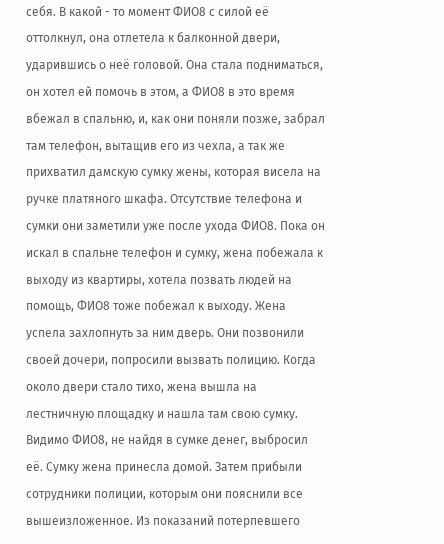себя. В какой - то момент ФИО8 с силой её оттолкнул, она отлетела к балконной двери, ударившись о неё головой. Она стала подниматься, он хотел ей помочь в этом, а ФИО8 в это время вбежал в спальню, и, как они поняли позже, забрал там телефон, вытащив его из чехла, а так же прихватил дамскую сумку жены, которая висела на ручке платяного шкафа. Отсутствие телефона и сумки они заметили уже после ухода ФИО8. Пока он искал в спальне телефон и сумку, жена побежала к выходу из квартиры, хотела позвать людей на помощь, ФИО8 тоже побежал к выходу. Жена успела захлопнуть за ним дверь. Они позвонили своей дочери, попросили вызвать полицию. Когда около двери стало тихо, жена вышла на лестничную площадку и нашла там свою сумку. Видимо ФИО8, не найдя в сумке денег, выбросил её. Сумку жена принесла домой. Затем прибыли сотрудники полиции, которым они пояснили все вышеизложенное. Из показаний потерпевшего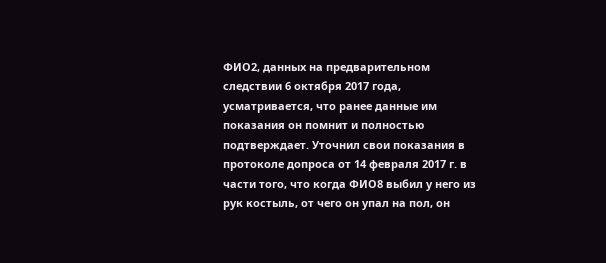ФИО2, данных на предварительном следствии 6 октября 2017 года, усматривается, что ранее данные им показания он помнит и полностью подтверждает. Уточнил свои показания в протоколе допроса от 14 февраля 2017 г. в части того, что когда ФИО8 выбил у него из рук костыль, от чего он упал на пол, он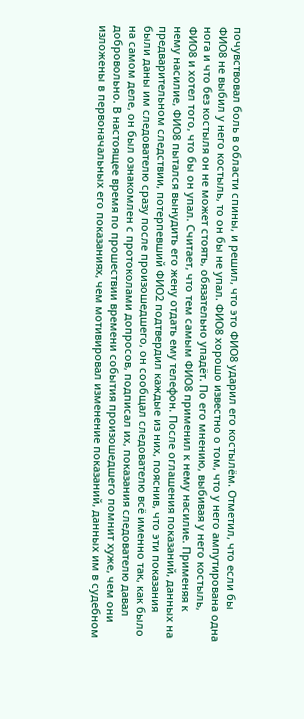почувствовал боль в области спины, и решил, что это ФИО8 ударил его костылём. Отметил, что если бы ФИО8 не выбил у него костыль, то он бы не упал. ФИО8 хорошо известно о том, что у него ампутирована одна нога и что без костыля он не может стоять, обязательно упадёт. По его мнению, выбивая у него костыль, ФИО8 и хотел того, что бы он упал. Считает, что тем самым ФИО8 применил к нему насилие. Применяя к нему насилие, ФИО8 пытался вынудить его жену отдать ему телефон. После оглашения показаний, данных на предварительном следствии, потерпевший ФИО2 подтвердил каждые из них, пояснив, что эти показания были даны им следователю сразу после произошедшего, он сообщал следователю всё именно так, как было на самом деле, он был ознакомлен с протоколами допросов, подписал их, показания следователю давал добровольно. В настоящее время по прошествии времени события произошедшего помнит хуже, чем они изложены в первоначальных его показаниях, чем мотивировал изменение показаний, данных им в судебном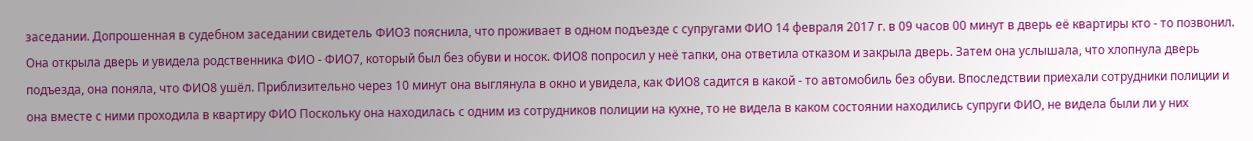заседании. Допрошенная в судебном заседании свидетель ФИО3 пояснила, что проживает в одном подъезде с супругами ФИО 14 февраля 2017 г. в 09 часов 00 минут в дверь её квартиры кто - то позвонил. Она открыла дверь и увидела родственника ФИО - ФИО7, который был без обуви и носок. ФИО8 попросил у неё тапки, она ответила отказом и закрыла дверь. Затем она услышала, что хлопнула дверь подъезда, она поняла, что ФИО8 ушёл. Приблизительно через 10 минут она выглянула в окно и увидела, как ФИО8 садится в какой - то автомобиль без обуви. Впоследствии приехали сотрудники полиции и она вместе с ними проходила в квартиру ФИО Поскольку она находилась с одним из сотрудников полиции на кухне, то не видела в каком состоянии находились супруги ФИО, не видела были ли у них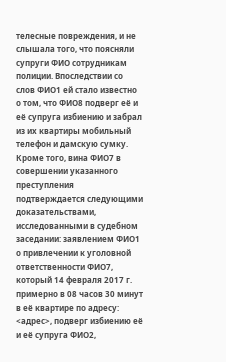телесные повреждения, и не слышала того, что поясняли супруги ФИО сотрудникам полиции. Впоследствии со слов ФИО1 ей стало известно о том, что ФИО8 подверг её и её супруга избиению и забрал из их квартиры мобильный телефон и дамскую сумку. Кроме того, вина ФИО7 в совершении указанного преступления подтверждается следующими доказательствами, исследованными в судебном заседании: заявлением ФИО1 о привлечении к уголовной ответственности ФИО7, который 14 февраля 2017 г. примерно в 08 часов 30 минут в её квартире по адресу: <адрес>, подверг избиению её и её супруга ФИО2,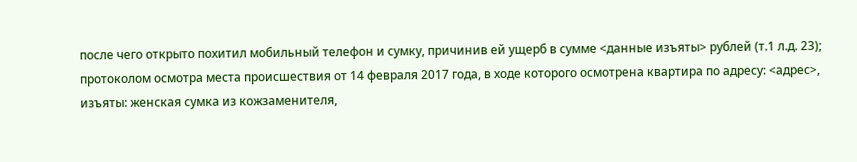после чего открыто похитил мобильный телефон и сумку, причинив ей ущерб в сумме <данные изъяты> рублей (т.1 л.д. 23); протоколом осмотра места происшествия от 14 февраля 2017 года, в ходе которого осмотрена квартира по адресу: <адрес>, изъяты: женская сумка из кожзаменителя,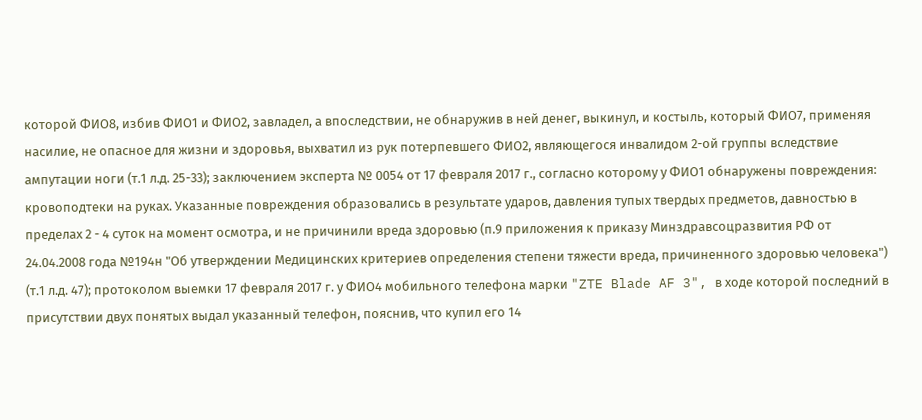которой ФИО8, избив ФИО1 и ФИО2, завладел, а впоследствии, не обнаружив в ней денег, выкинул, и костыль, который ФИО7, применяя насилие, не опасное для жизни и здоровья, выхватил из рук потерпевшего ФИО2, являющегося инвалидом 2-ой группы вследствие ампутации ноги (т.1 л.д. 25-33); заключением эксперта № 0054 от 17 февраля 2017 г., согласно которому у ФИО1 обнаружены повреждения: кровоподтеки на руках. Указанные повреждения образовались в результате ударов, давления тупых твердых предметов, давностью в пределах 2 - 4 суток на момент осмотра, и не причинили вреда здоровью (п.9 приложения к приказу Минздравсоцразвития РФ от 24.04.2008 года №194н "Об утверждении Медицинских критериев определения степени тяжести вреда, причиненного здоровью человека") (т.1 л.д. 47); протоколом выемки 17 февраля 2017 г. у ФИО4 мобильного телефона марки "ZTE Blade AF 3", в ходе которой последний в присутствии двух понятых выдал указанный телефон, пояснив, что купил его 14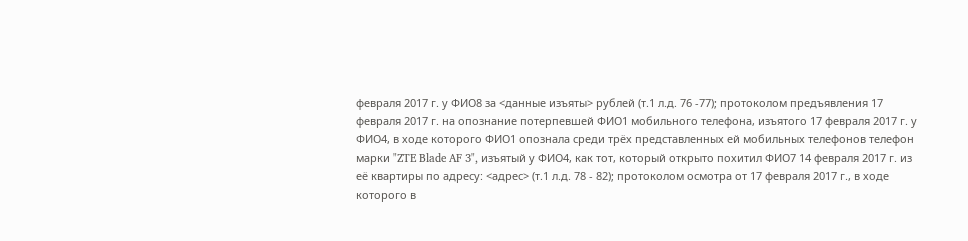февраля 2017 г. у ФИО8 за <данные изъяты> рублей (т.1 л.д. 76 -77); протоколом предъявления 17 февраля 2017 г. на опознание потерпевшей ФИО1 мобильного телефона, изъятого 17 февраля 2017 г. у ФИО4, в ходе которого ФИО1 опознала среди трёх представленных ей мобильных телефонов телефон марки "ZTE Blade AF 3", изъятый у ФИО4, как тот, который открыто похитил ФИО7 14 февраля 2017 г. из её квартиры по адресу: <адрес> (т.1 л.д. 78 - 82); протоколом осмотра от 17 февраля 2017 г., в ходе которого в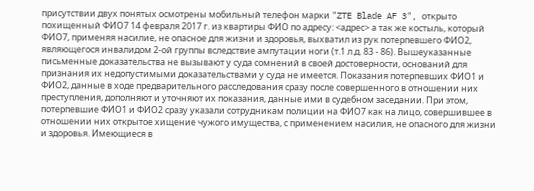присутствии двух понятых осмотрены мобильный телефон марки "ZTE Blade AF 3", открыто похищенный ФИО7 14 февраля 2017 г. из квартиры ФИО по адресу: <адрес> а так же костыль, который ФИО7, применяя насилие, не опасное для жизни и здоровья, выхватил из рук потерпевшего ФИО2, являющегося инвалидом 2-ой группы вследствие ампутации ноги (т.1 л.д. 83 - 86). Вышеуказанные письменные доказательства не вызывают у суда сомнений в своей достоверности, оснований для признания их недопустимыми доказательствами у суда не имеется. Показания потерпевших ФИО1 и ФИО2, данные в ходе предварительного расследования сразу после совершенного в отношении них преступления, дополняют и уточняют их показания, данные ими в судебном заседании. При этом, потерпевшие ФИО1 и ФИО2 сразу указали сотрудникам полиции на ФИО7 как на лицо, совершившее в отношении них открытое хищение чужого имущества, с применением насилия, не опасного для жизни и здоровья. Имеющиеся в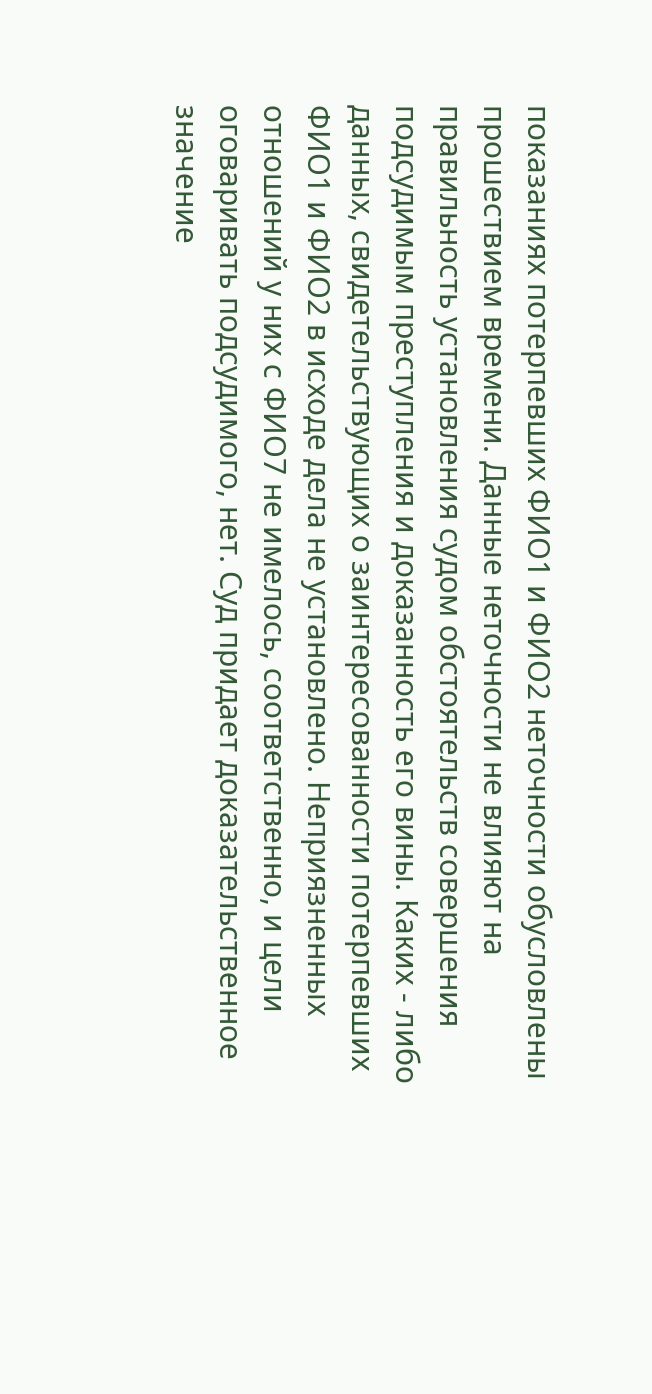показаниях потерпевших ФИО1 и ФИО2 неточности обусловлены прошествием времени. Данные неточности не влияют на правильность установления судом обстоятельств совершения подсудимым преступления и доказанность его вины. Каких - либо данных, свидетельствующих о заинтересованности потерпевших ФИО1 и ФИО2 в исходе дела не установлено. Неприязненных отношений у них с ФИО7 не имелось, соответственно, и цели оговаривать подсудимого, нет. Суд придает доказательственное значение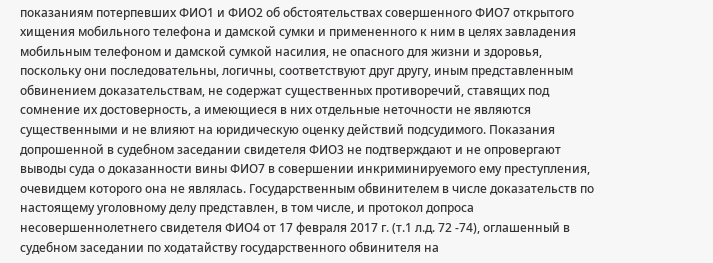показаниям потерпевших ФИО1 и ФИО2 об обстоятельствах совершенного ФИО7 открытого хищения мобильного телефона и дамской сумки и примененного к ним в целях завладения мобильным телефоном и дамской сумкой насилия, не опасного для жизни и здоровья, поскольку они последовательны, логичны, соответствуют друг другу, иным представленным обвинением доказательствам, не содержат существенных противоречий, ставящих под сомнение их достоверность, а имеющиеся в них отдельные неточности не являются существенными и не влияют на юридическую оценку действий подсудимого. Показания допрошенной в судебном заседании свидетеля ФИО3 не подтверждают и не опровергают выводы суда о доказанности вины ФИО7 в совершении инкриминируемого ему преступления, очевидцем которого она не являлась. Государственным обвинителем в числе доказательств по настоящему уголовному делу представлен, в том числе, и протокол допроса несовершеннолетнего свидетеля ФИО4 от 17 февраля 2017 г. (т.1 л.д. 72 -74), оглашенный в судебном заседании по ходатайству государственного обвинителя на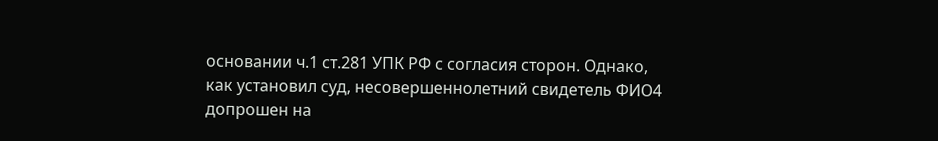основании ч.1 ст.281 УПК РФ с согласия сторон. Однако, как установил суд, несовершеннолетний свидетель ФИО4 допрошен на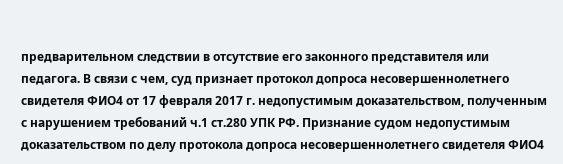предварительном следствии в отсутствие его законного представителя или педагога. В связи с чем, суд признает протокол допроса несовершеннолетнего свидетеля ФИО4 от 17 февраля 2017 г. недопустимым доказательством, полученным с нарушением требований ч.1 ст.280 УПК РФ. Признание судом недопустимым доказательством по делу протокола допроса несовершеннолетнего свидетеля ФИО4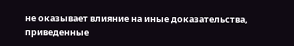не оказывает влияние на иные доказательства, приведенные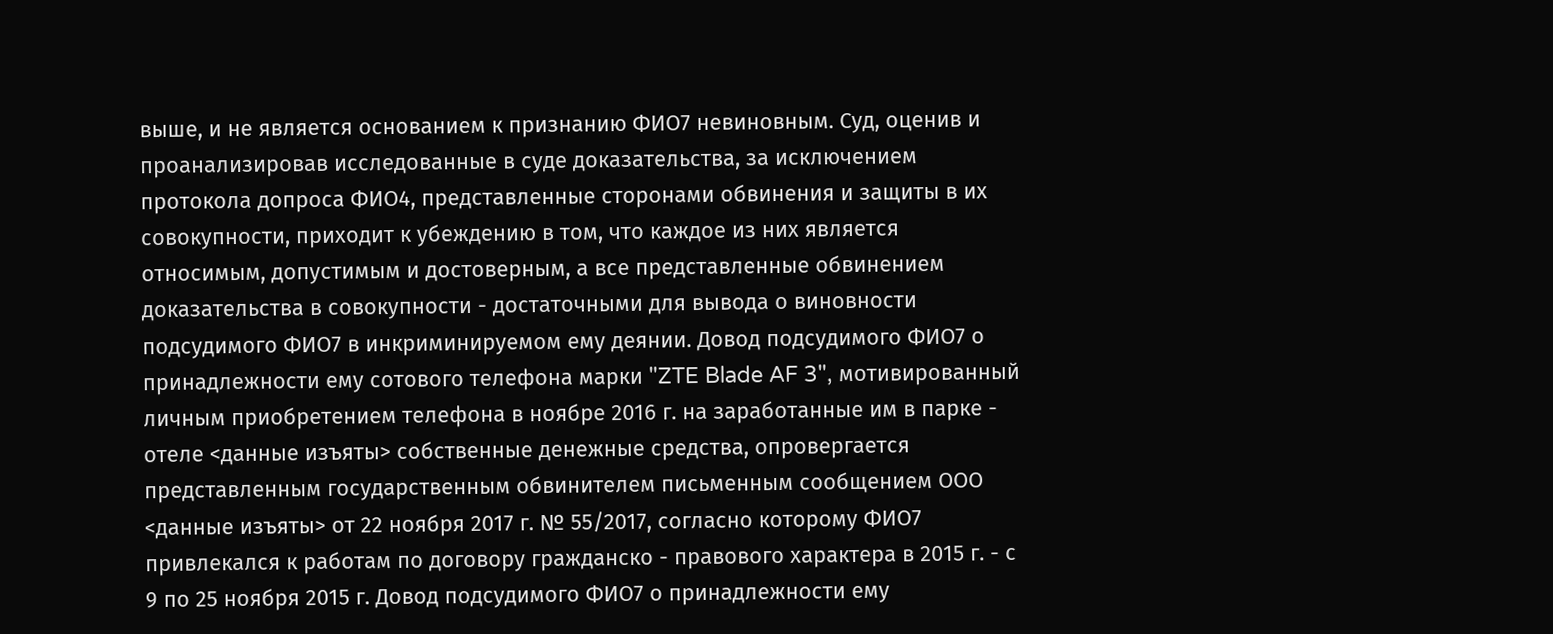выше, и не является основанием к признанию ФИО7 невиновным. Суд, оценив и проанализировав исследованные в суде доказательства, за исключением протокола допроса ФИО4, представленные сторонами обвинения и защиты в их совокупности, приходит к убеждению в том, что каждое из них является относимым, допустимым и достоверным, а все представленные обвинением доказательства в совокупности - достаточными для вывода о виновности подсудимого ФИО7 в инкриминируемом ему деянии. Довод подсудимого ФИО7 о принадлежности ему сотового телефона марки "ZTE Blade AF 3", мотивированный личным приобретением телефона в ноябре 2016 г. на заработанные им в парке - отеле <данные изъяты> собственные денежные средства, опровергается представленным государственным обвинителем письменным сообщением ООО <данные изъяты> от 22 ноября 2017 г. № 55/2017, согласно которому ФИО7 привлекался к работам по договору гражданско - правового характера в 2015 г. - с 9 по 25 ноября 2015 г. Довод подсудимого ФИО7 о принадлежности ему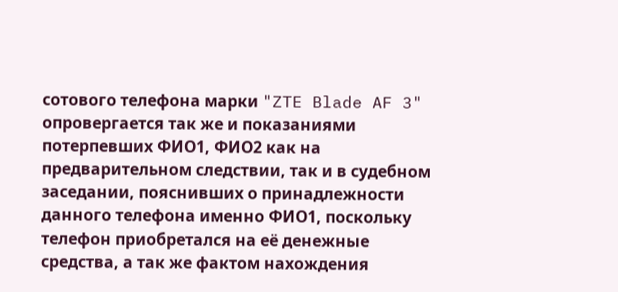сотового телефона марки "ZTE Blade AF 3" опровергается так же и показаниями потерпевших ФИО1, ФИО2 как на предварительном следствии, так и в судебном заседании, пояснивших о принадлежности данного телефона именно ФИО1, поскольку телефон приобретался на её денежные средства, а так же фактом нахождения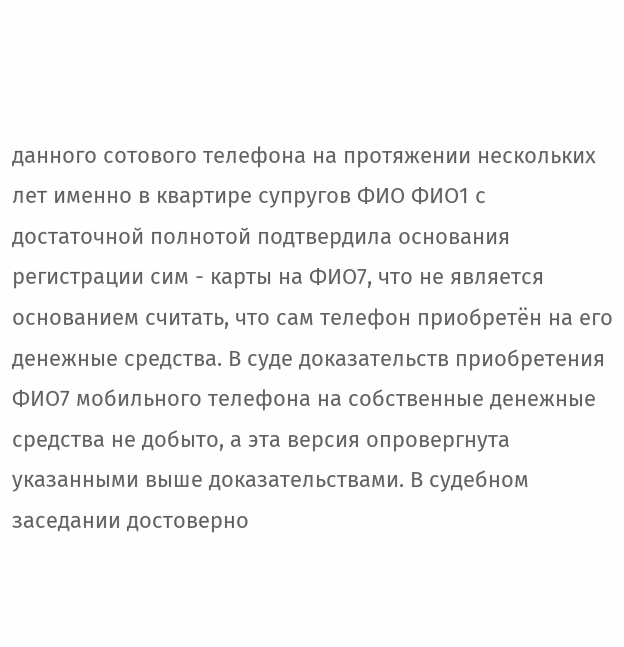данного сотового телефона на протяжении нескольких лет именно в квартире супругов ФИО ФИО1 с достаточной полнотой подтвердила основания регистрации сим - карты на ФИО7, что не является основанием считать, что сам телефон приобретён на его денежные средства. В суде доказательств приобретения ФИО7 мобильного телефона на собственные денежные средства не добыто, а эта версия опровергнута указанными выше доказательствами. В судебном заседании достоверно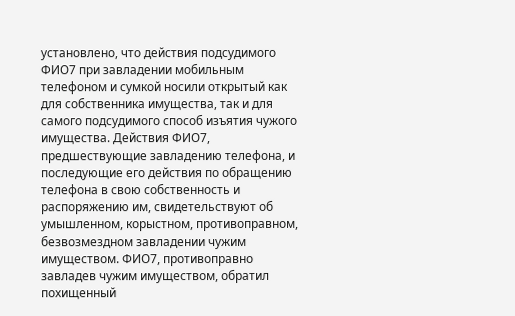установлено, что действия подсудимого ФИО7 при завладении мобильным телефоном и сумкой носили открытый как для собственника имущества, так и для самого подсудимого способ изъятия чужого имущества. Действия ФИО7, предшествующие завладению телефона, и последующие его действия по обращению телефона в свою собственность и распоряжению им, свидетельствуют об умышленном, корыстном, противоправном, безвозмездном завладении чужим имуществом. ФИО7, противоправно завладев чужим имуществом, обратил похищенный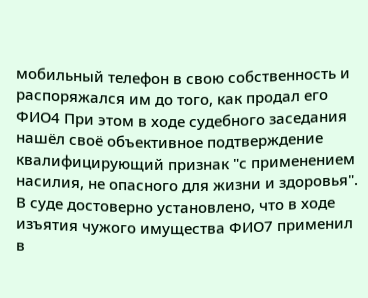мобильный телефон в свою собственность и распоряжался им до того, как продал его ФИО4 При этом в ходе судебного заседания нашёл своё объективное подтверждение квалифицирующий признак "с применением насилия, не опасного для жизни и здоровья". В суде достоверно установлено, что в ходе изъятия чужого имущества ФИО7 применил в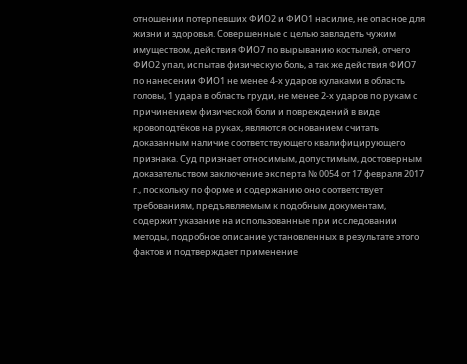отношении потерпевших ФИО2 и ФИО1 насилие, не опасное для жизни и здоровья. Совершенные с целью завладеть чужим имуществом, действия ФИО7 по вырыванию костылей, отчего ФИО2 упал, испытав физическую боль, а так же действия ФИО7 по нанесении ФИО1 не менее 4-х ударов кулаками в область головы, 1 удара в область груди, не менее 2-х ударов по рукам с причинением физической боли и повреждений в виде кровоподтёков на руках, являются основанием считать доказанным наличие соответствующего квалифицирующего признака. Суд признает относимым, допустимым, достоверным доказательством заключение эксперта № 0054 от 17 февраля 2017 г., поскольку по форме и содержанию оно соответствует требованиям, предъявляемым к подобным документам, содержит указание на использованные при исследовании методы, подробное описание установленных в результате этого фактов и подтверждает применение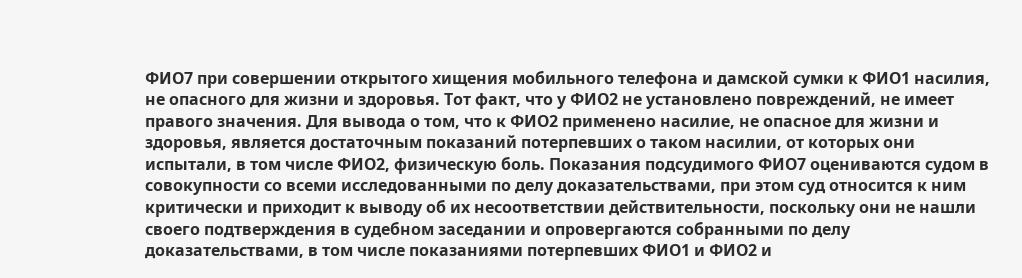ФИО7 при совершении открытого хищения мобильного телефона и дамской сумки к ФИО1 насилия, не опасного для жизни и здоровья. Тот факт, что у ФИО2 не установлено повреждений, не имеет правого значения. Для вывода о том, что к ФИО2 применено насилие, не опасное для жизни и здоровья, является достаточным показаний потерпевших о таком насилии, от которых они испытали, в том числе ФИО2, физическую боль. Показания подсудимого ФИО7 оцениваются судом в совокупности со всеми исследованными по делу доказательствами, при этом суд относится к ним критически и приходит к выводу об их несоответствии действительности, поскольку они не нашли своего подтверждения в судебном заседании и опровергаются собранными по делу доказательствами, в том числе показаниями потерпевших ФИО1 и ФИО2 и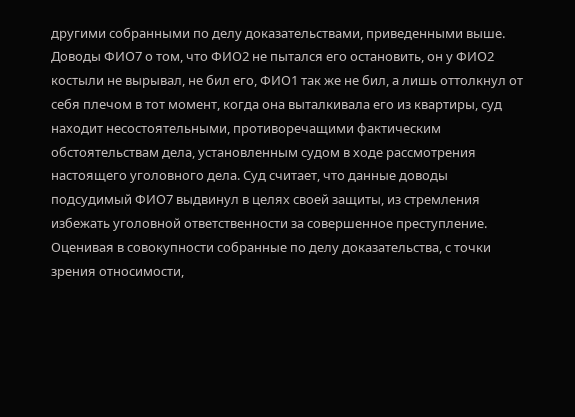другими собранными по делу доказательствами, приведенными выше. Доводы ФИО7 о том, что ФИО2 не пытался его остановить, он у ФИО2 костыли не вырывал, не бил его, ФИО1 так же не бил, а лишь оттолкнул от себя плечом в тот момент, когда она выталкивала его из квартиры, суд находит несостоятельными, противоречащими фактическим обстоятельствам дела, установленным судом в ходе рассмотрения настоящего уголовного дела. Суд считает, что данные доводы подсудимый ФИО7 выдвинул в целях своей защиты, из стремления избежать уголовной ответственности за совершенное преступление. Оценивая в совокупности собранные по делу доказательства, с точки зрения относимости,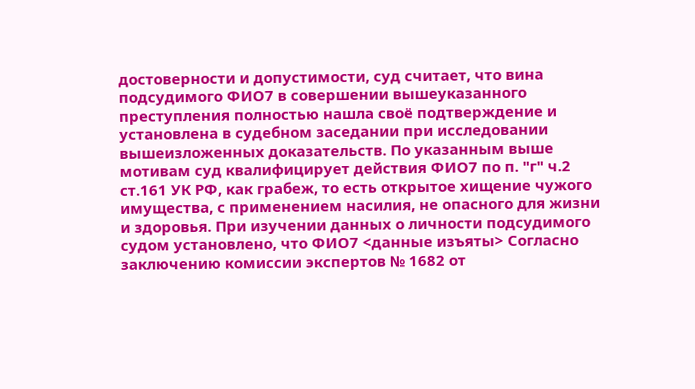достоверности и допустимости, суд считает, что вина подсудимого ФИО7 в совершении вышеуказанного преступления полностью нашла своё подтверждение и установлена в судебном заседании при исследовании вышеизложенных доказательств. По указанным выше мотивам суд квалифицирует действия ФИО7 по п. "г" ч.2 ст.161 УК РФ, как грабеж, то есть открытое хищение чужого имущества, с применением насилия, не опасного для жизни и здоровья. При изучении данных о личности подсудимого судом установлено, что ФИО7 <данные изъяты> Согласно заключению комиссии экспертов № 1682 от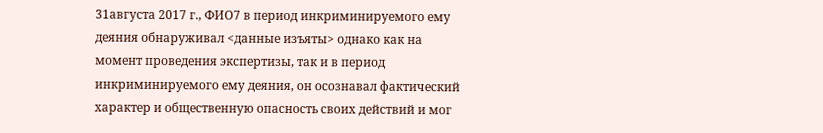31августа 2017 г., ФИО7 в период инкриминируемого ему деяния обнаруживал <данные изъяты> однако как на момент проведения экспертизы, так и в период инкриминируемого ему деяния, он осознавал фактический характер и общественную опасность своих действий и мог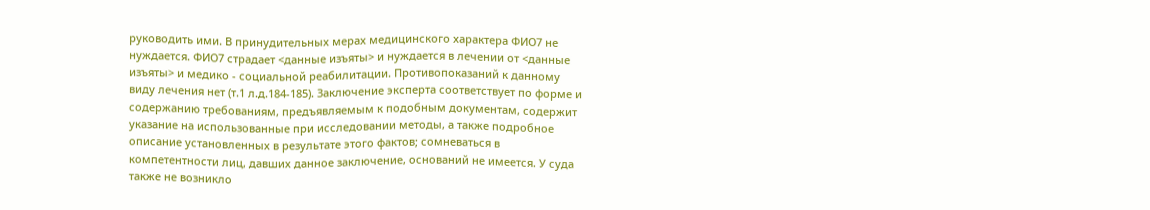руководить ими. В принудительных мерах медицинского характера ФИО7 не нуждается. ФИО7 страдает <данные изъяты> и нуждается в лечении от <данные изъяты> и медико - социальной реабилитации. Противопоказаний к данному виду лечения нет (т.1 л.д.184-185). Заключение эксперта соответствует по форме и содержанию требованиям, предъявляемым к подобным документам, содержит указание на использованные при исследовании методы, а также подробное описание установленных в результате этого фактов; сомневаться в компетентности лиц, давших данное заключение, оснований не имеется. У суда также не возникло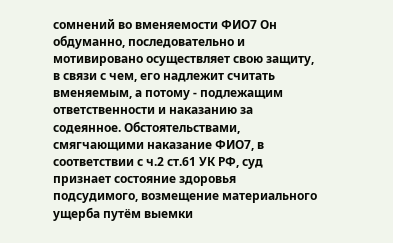сомнений во вменяемости ФИО7 Он обдуманно, последовательно и мотивировано осуществляет свою защиту, в связи с чем, его надлежит считать вменяемым, а потому - подлежащим ответственности и наказанию за содеянное. Обстоятельствами, смягчающими наказание ФИО7, в соответствии с ч.2 ст.61 УК РФ, суд признает состояние здоровья подсудимого, возмещение материального ущерба путём выемки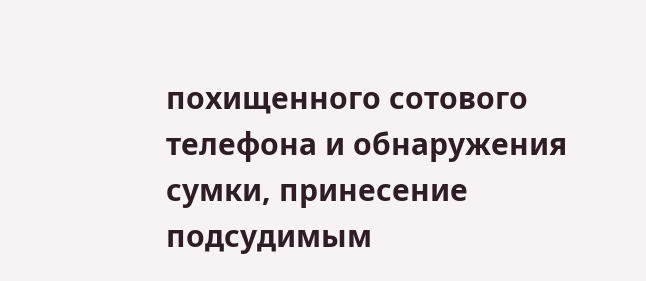похищенного сотового телефона и обнаружения сумки, принесение подсудимым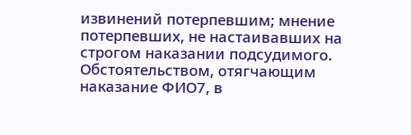извинений потерпевшим; мнение потерпевших, не настаивавших на строгом наказании подсудимого. Обстоятельством, отягчающим наказание ФИО7, в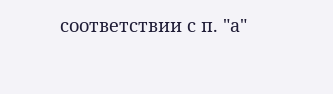соответствии с п. "а"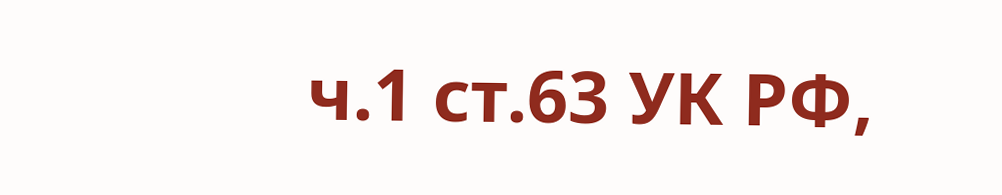ч.1 ст.63 УК РФ,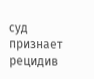суд признает рецидив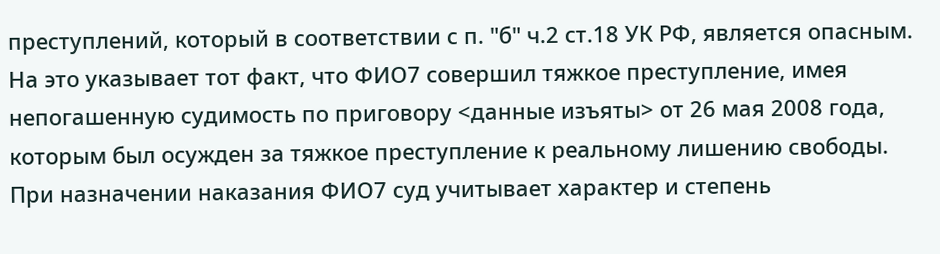преступлений, который в соответствии с п. "б" ч.2 ст.18 УК РФ, является опасным. На это указывает тот факт, что ФИО7 совершил тяжкое преступление, имея непогашенную судимость по приговору <данные изъяты> от 26 мая 2008 года, которым был осужден за тяжкое преступление к реальному лишению свободы. При назначении наказания ФИО7 суд учитывает характер и степень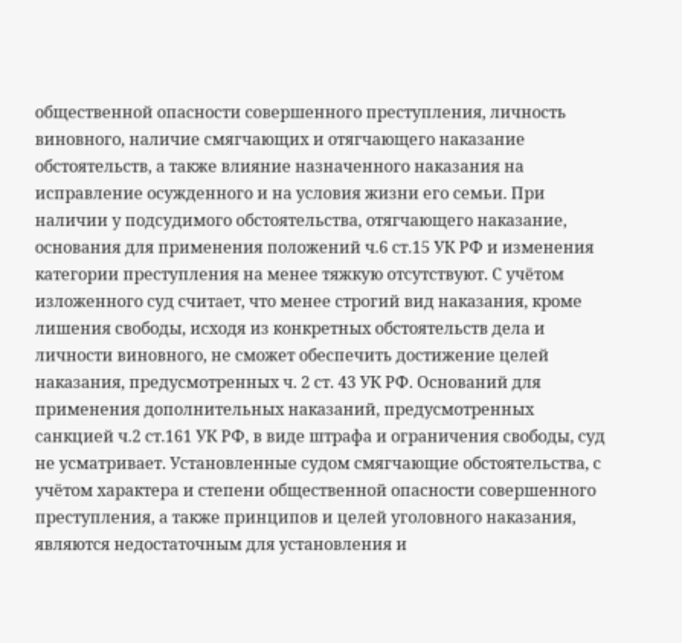общественной опасности совершенного преступления, личность виновного, наличие смягчающих и отягчающего наказание обстоятельств, а также влияние назначенного наказания на исправление осужденного и на условия жизни его семьи. При наличии у подсудимого обстоятельства, отягчающего наказание, основания для применения положений ч.6 ст.15 УК РФ и изменения категории преступления на менее тяжкую отсутствуют. С учётом изложенного суд считает, что менее строгий вид наказания, кроме лишения свободы, исходя из конкретных обстоятельств дела и личности виновного, не сможет обеспечить достижение целей наказания, предусмотренных ч. 2 ст. 43 УК РФ. Оснований для применения дополнительных наказаний, предусмотренных санкцией ч.2 ст.161 УК РФ, в виде штрафа и ограничения свободы, суд не усматривает. Установленные судом смягчающие обстоятельства, с учётом характера и степени общественной опасности совершенного преступления, а также принципов и целей уголовного наказания, являются недостаточным для установления и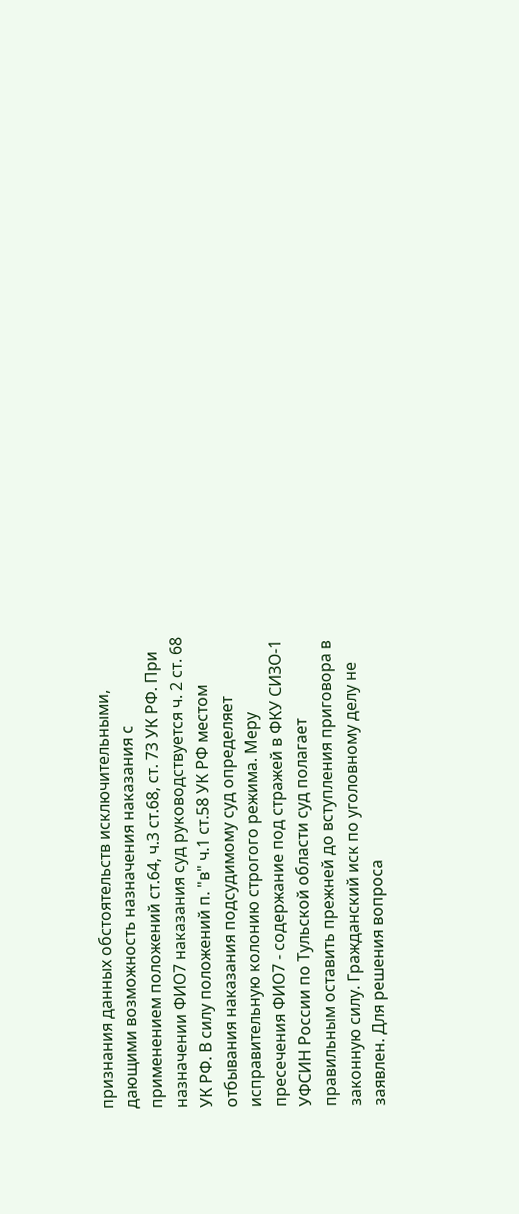признания данных обстоятельств исключительными, дающими возможность назначения наказания с применением положений ст.64, ч.3 ст.68, ст. 73 УК РФ. При назначении ФИО7 наказания суд руководствуется ч. 2 ст. 68 УК РФ. В силу положений п. "в" ч.1 ст.58 УК РФ местом отбывания наказания подсудимому суд определяет исправительную колонию строгого режима. Меру пресечения ФИО7 - содержание под стражей в ФКУ СИЗО-1 УФСИН России по Тульской области суд полагает правильным оставить прежней до вступления приговора в законную силу. Гражданский иск по уголовному делу не заявлен. Для решения вопроса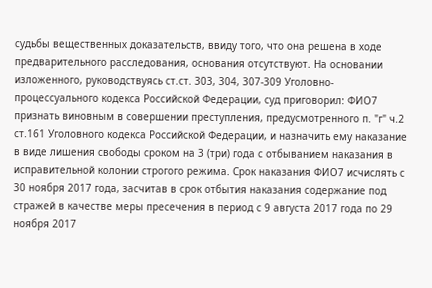судьбы вещественных доказательств, ввиду того, что она решена в ходе предварительного расследования, основания отсутствуют. На основании изложенного, руководствуясь ст.ст. 303, 304, 307-309 Уголовно-процессуального кодекса Российской Федерации, суд приговорил: ФИО7 признать виновным в совершении преступления, предусмотренного п. "г" ч.2 ст.161 Уголовного кодекса Российской Федерации, и назначить ему наказание в виде лишения свободы сроком на 3 (три) года с отбыванием наказания в исправительной колонии строгого режима. Срок наказания ФИО7 исчислять с 30 ноября 2017 года, засчитав в срок отбытия наказания содержание под стражей в качестве меры пресечения в период с 9 августа 2017 года по 29 ноября 2017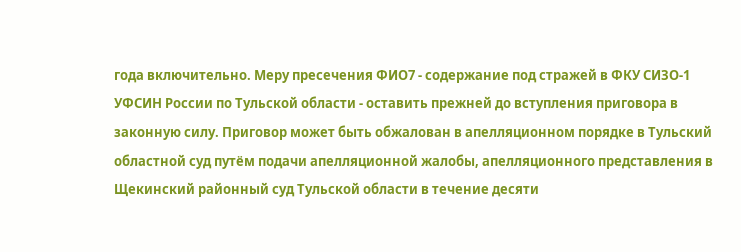года включительно. Меру пресечения ФИО7 - содержание под стражей в ФКУ СИЗО-1 УФСИН России по Тульской области - оставить прежней до вступления приговора в законную силу. Приговор может быть обжалован в апелляционном порядке в Тульский областной суд путём подачи апелляционной жалобы, апелляционного представления в Щекинский районный суд Тульской области в течение десяти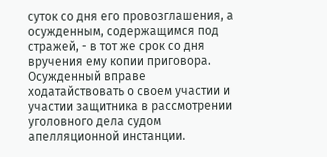суток со дня его провозглашения, а осужденным, содержащимся под стражей, - в тот же срок со дня вручения ему копии приговора. Осужденный вправе ходатайствовать о своем участии и участии защитника в рассмотрении уголовного дела судом апелляционной инстанции.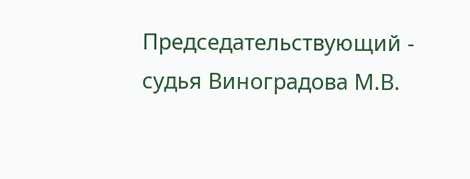Председательствующий - судья Виноградова М.В.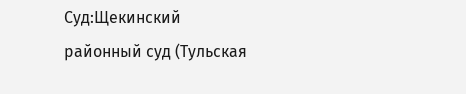Суд:Щекинский районный суд (Тульская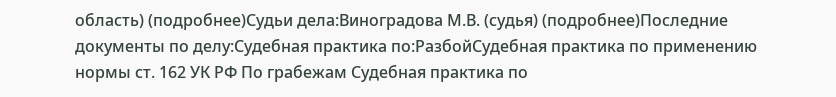область) (подробнее)Судьи дела:Виноградова М.В. (судья) (подробнее)Последние документы по делу:Судебная практика по:РазбойСудебная практика по применению нормы ст. 162 УК РФ По грабежам Судебная практика по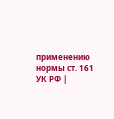применению нормы ст. 161 УК РФ |